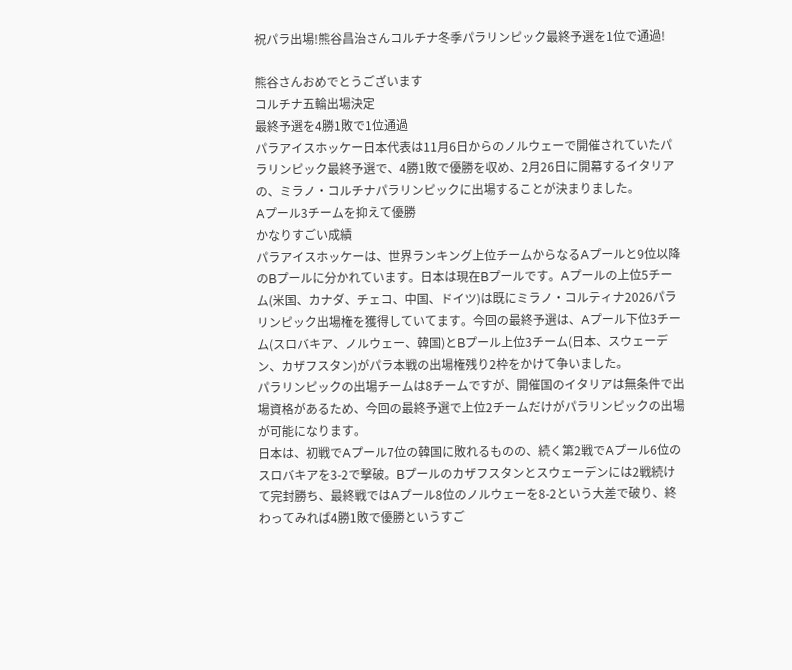祝パラ出場!熊谷昌治さんコルチナ冬季パラリンピック最終予選を1位で通過!

熊谷さんおめでとうございます
コルチナ五輪出場決定
最終予選を4勝1敗で1位通過
パラアイスホッケー日本代表は11月6日からのノルウェーで開催されていたパラリンピック最終予選で、4勝1敗で優勝を収め、2月26日に開幕するイタリアの、ミラノ・コルチナパラリンピックに出場することが決まりました。
Aプール3チームを抑えて優勝
かなりすごい成績
パラアイスホッケーは、世界ランキング上位チームからなるAプールと9位以降のBプールに分かれています。日本は現在Bプールです。Aプールの上位5チーム(米国、カナダ、チェコ、中国、ドイツ)は既にミラノ・コルティナ2026パラリンピック出場権を獲得していてます。今回の最終予選は、Aプール下位3チーム(スロバキア、ノルウェー、韓国)とBプール上位3チーム(日本、スウェーデン、カザフスタン)がパラ本戦の出場権残り2枠をかけて争いました。
パラリンピックの出場チームは8チームですが、開催国のイタリアは無条件で出場資格があるため、今回の最終予選で上位2チームだけがパラリンピックの出場が可能になります。
日本は、初戦でAプール7位の韓国に敗れるものの、続く第2戦でAプール6位のスロバキアを3-2で撃破。Bプールのカザフスタンとスウェーデンには2戦続けて完封勝ち、最終戦ではAプール8位のノルウェーを8-2という大差で破り、終わってみれば4勝1敗で優勝というすご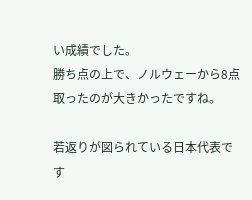い成績でした。
勝ち点の上で、ノルウェーから8点取ったのが大きかったですね。

若返りが図られている日本代表です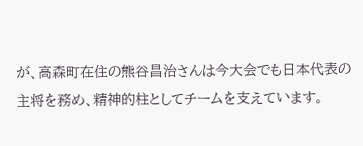が、高森町在住の熊谷昌治さんは今大会でも日本代表の主将を務め、精神的柱としてチームを支えています。